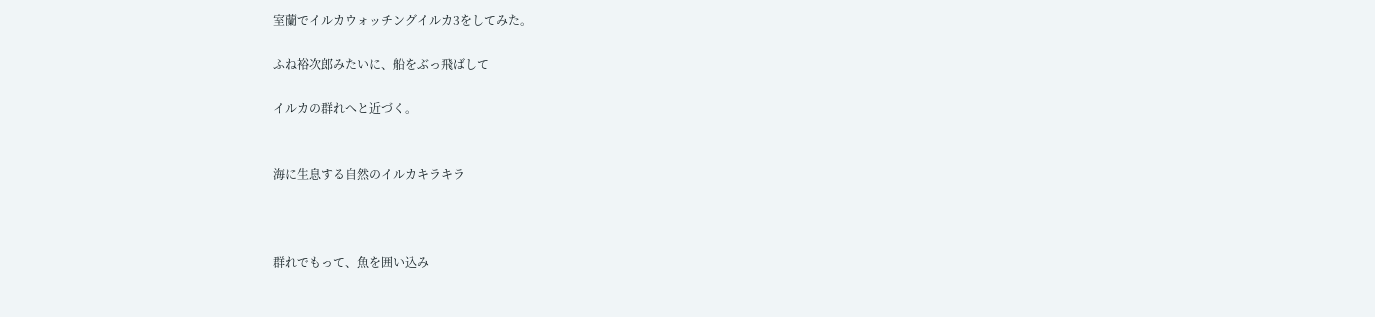室蘭でイルカウォッチングイルカ3をしてみた。

ふね裕次郎みたいに、船をぶっ飛ばして

イルカの群れへと近づく。


海に生息する自然のイルカキラキラ



群れでもって、魚を囲い込み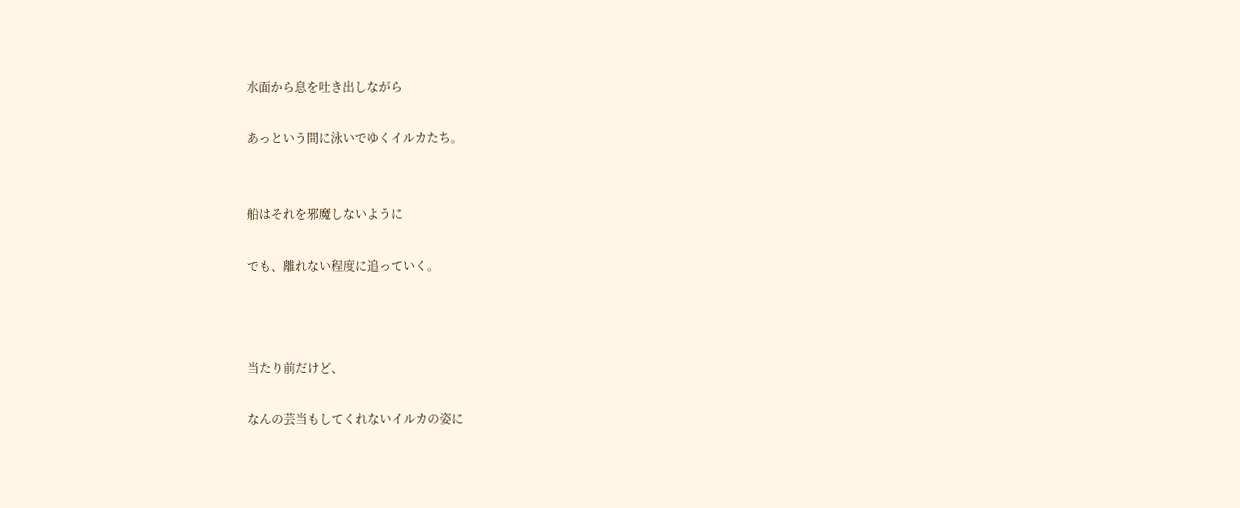水面から息を吐き出しながら

あっという間に泳いでゆくイルカたち。


船はそれを邪魔しないように

でも、離れない程度に追っていく。



当たり前だけど、

なんの芸当もしてくれないイルカの姿に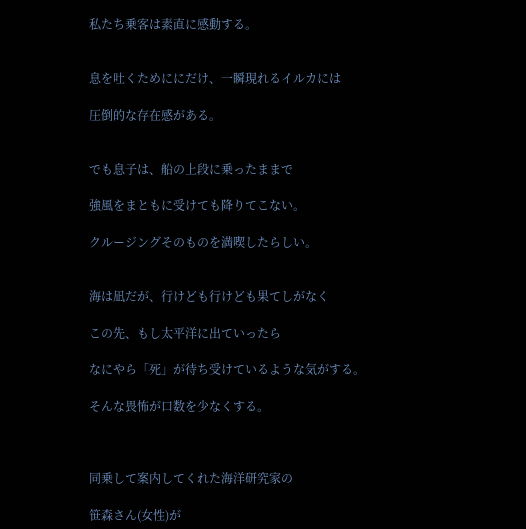私たち乗客は素直に感動する。


息を吐くためににだけ、一瞬現れるイルカには

圧倒的な存在感がある。


でも息子は、船の上段に乗ったままで

強風をまともに受けても降りてこない。

クルージングそのものを満喫したらしい。


海は凪だが、行けども行けども果てしがなく

この先、もし太平洋に出ていったら

なにやら「死」が待ち受けているような気がする。

そんな畏怖が口数を少なくする。



同乗して案内してくれた海洋研究家の

笹森さん(女性)が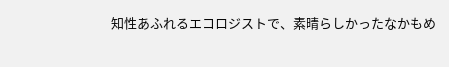知性あふれるエコロジストで、素晴らしかったなかもめ